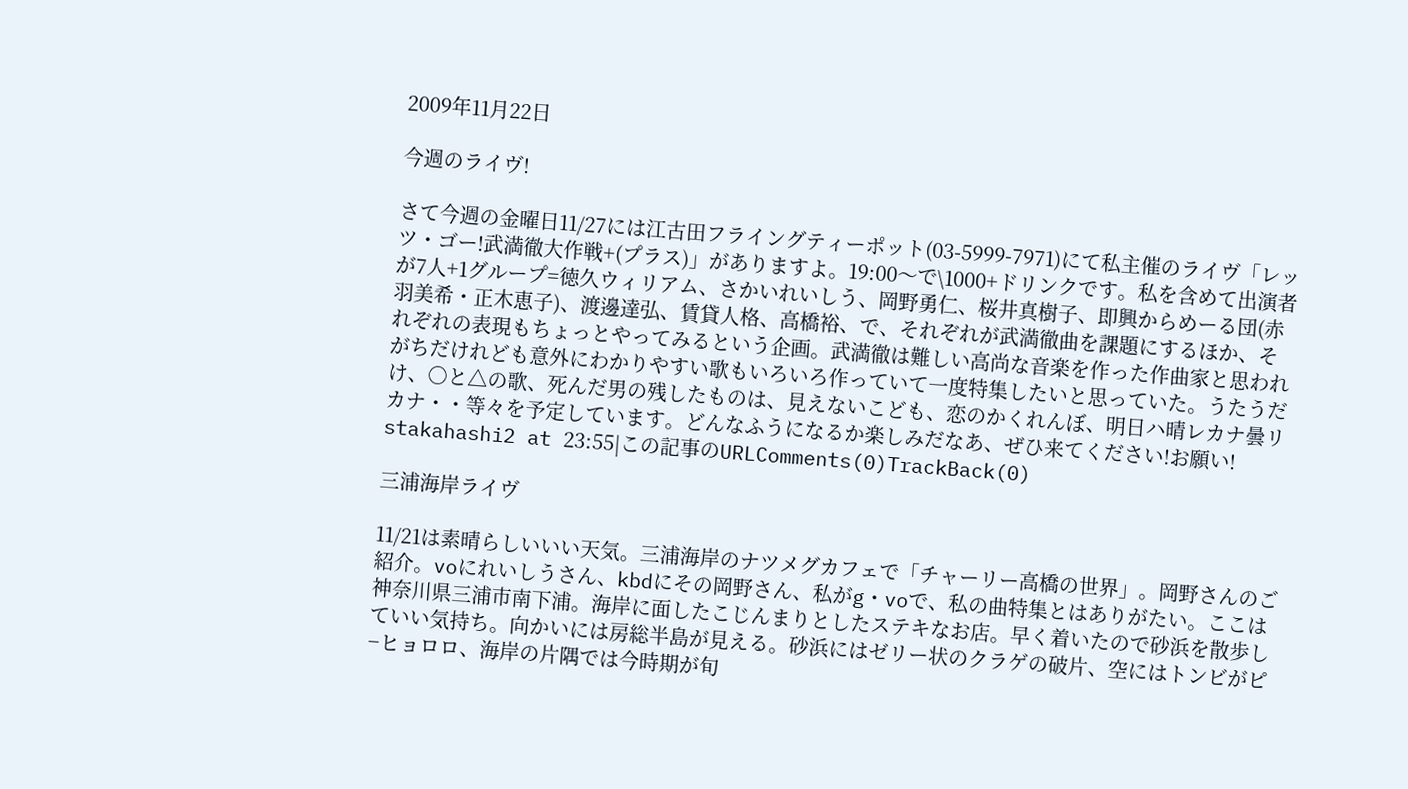2009年11月22日

今週のライヴ!

さて今週の金曜日11/27には江古田フライングティーポット(03-5999-7971)にて私主催のライヴ「レッツ・ゴー!武満徹大作戦+(プラス)」がありますよ。19:00〜で\1000+ドリンクです。私を含めて出演者が7人+1グループ=徳久ウィリアム、さかいれいしう、岡野勇仁、桜井真樹子、即興からめーる団(赤羽美希・正木恵子)、渡邊達弘、賃貸人格、高橋裕、で、それぞれが武満徹曲を課題にするほか、それぞれの表現もちょっとやってみるという企画。武満徹は難しい高尚な音楽を作った作曲家と思われがちだけれども意外にわかりやすい歌もいろいろ作っていて一度特集したいと思っていた。うたうだけ、○と△の歌、死んだ男の残したものは、見えないこども、恋のかくれんぼ、明日ハ晴レカナ曇リカナ・・等々を予定しています。どんなふうになるか楽しみだなあ、ぜひ来てください!お願い!
stakahashi2 at 23:55|この記事のURLComments(0)TrackBack(0)

三浦海岸ライヴ

11/21は素晴らしいいい天気。三浦海岸のナツメグカフェで「チャーリー高橋の世界」。岡野さんのご紹介。voにれいしうさん、kbdにその岡野さん、私がg・voで、私の曲特集とはありがたい。ここは神奈川県三浦市南下浦。海岸に面したこじんまりとしたステキなお店。早く着いたので砂浜を散歩していい気持ち。向かいには房総半島が見える。砂浜にはゼリー状のクラゲの破片、空にはトンビがピ−ヒョロロ、海岸の片隅では今時期が旬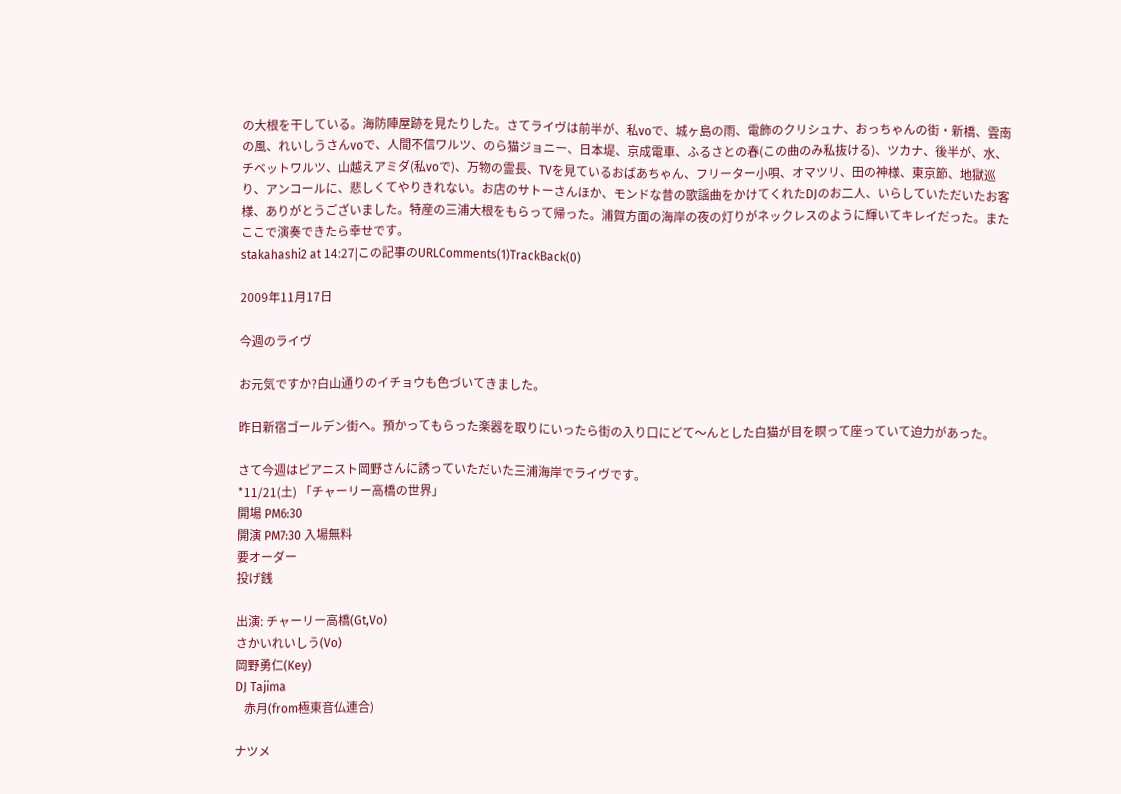の大根を干している。海防陣屋跡を見たりした。さてライヴは前半が、私voで、城ヶ島の雨、電飾のクリシュナ、おっちゃんの街・新橋、雲南の風、れいしうさんvoで、人間不信ワルツ、のら猫ジョニー、日本堤、京成電車、ふるさとの春(この曲のみ私抜ける)、ツカナ、後半が、水、チベットワルツ、山越えアミダ(私voで)、万物の霊長、TVを見ているおばあちゃん、フリーター小唄、オマツリ、田の神様、東京節、地獄巡り、アンコールに、悲しくてやりきれない。お店のサトーさんほか、モンドな昔の歌謡曲をかけてくれたDJのお二人、いらしていただいたお客様、ありがとうございました。特産の三浦大根をもらって帰った。浦賀方面の海岸の夜の灯りがネックレスのように輝いてキレイだった。またここで演奏できたら幸せです。
stakahashi2 at 14:27|この記事のURLComments(1)TrackBack(0)

2009年11月17日

今週のライヴ

お元気ですか?白山通りのイチョウも色づいてきました。

昨日新宿ゴールデン街へ。預かってもらった楽器を取りにいったら街の入り口にどて〜んとした白猫が目を瞑って座っていて迫力があった。

さて今週はピアニスト岡野さんに誘っていただいた三浦海岸でライヴです。
*11/21(土) 「チャーリー高橋の世界」
開場 PM6:30
開演 PM7:30 入場無料
要オーダー
投げ銭

出演: チャーリー高橋(Gt,Vo)
さかいれいしう(Vo)
岡野勇仁(Key)
DJ Tajima
   赤月(from極東音仏連合)

ナツメ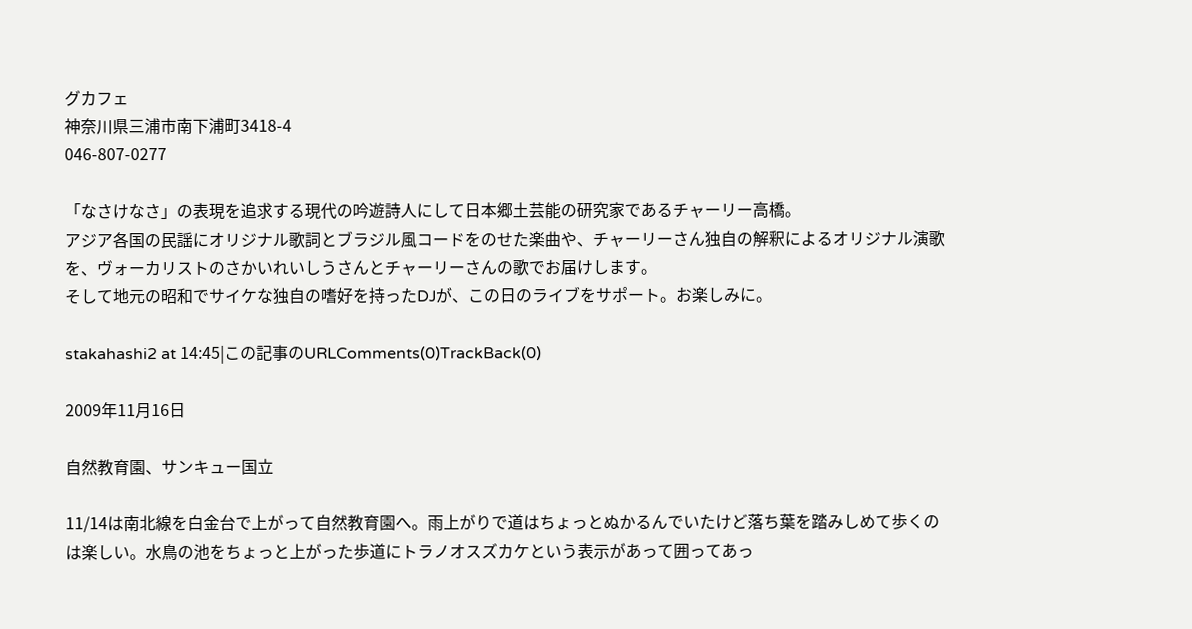グカフェ
神奈川県三浦市南下浦町3418-4
046-807-0277

「なさけなさ」の表現を追求する現代の吟遊詩人にして日本郷土芸能の研究家であるチャーリー高橋。
アジア各国の民謡にオリジナル歌詞とブラジル風コードをのせた楽曲や、チャーリーさん独自の解釈によるオリジナル演歌を、ヴォーカリストのさかいれいしうさんとチャーリーさんの歌でお届けします。
そして地元の昭和でサイケな独自の嗜好を持ったDJが、この日のライブをサポート。お楽しみに。

stakahashi2 at 14:45|この記事のURLComments(0)TrackBack(0)

2009年11月16日

自然教育園、サンキュー国立

11/14は南北線を白金台で上がって自然教育園へ。雨上がりで道はちょっとぬかるんでいたけど落ち葉を踏みしめて歩くのは楽しい。水鳥の池をちょっと上がった歩道にトラノオスズカケという表示があって囲ってあっ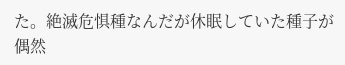た。絶滅危惧種なんだが休眠していた種子が偶然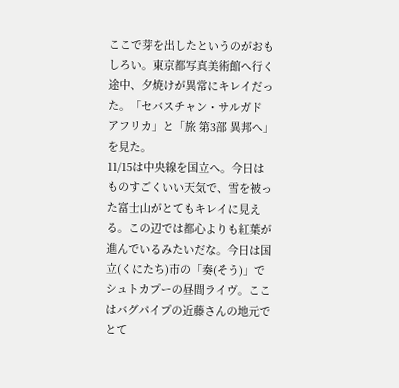ここで芽を出したというのがおもしろい。東京都写真美術館へ行く途中、夕焼けが異常にキレイだった。「セバスチャン・サルガド アフリカ」と「旅 第3部 異邦へ」を見た。
11/15は中央線を国立へ。今日はものすごくいい天気で、雪を被った富士山がとてもキレイに見える。この辺では都心よりも紅葉が進んでいるみたいだな。今日は国立(くにたち)市の「奏(そう)」でシュトカプーの昼間ライヴ。ここはバグパイプの近藤さんの地元でとて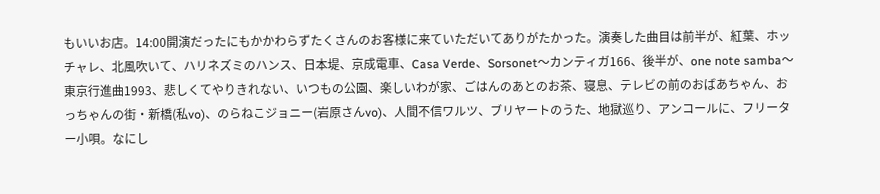もいいお店。14:00開演だったにもかかわらずたくさんのお客様に来ていただいてありがたかった。演奏した曲目は前半が、紅葉、ホッチャレ、北風吹いて、ハリネズミのハンス、日本堤、京成電車、Casa Verde、Sorsonet〜カンティガ166、後半が、one note samba〜東京行進曲1993、悲しくてやりきれない、いつもの公園、楽しいわが家、ごはんのあとのお茶、寝息、テレビの前のおばあちゃん、おっちゃんの街・新橋(私vo)、のらねこジョニー(岩原さんvo)、人間不信ワルツ、ブリヤートのうた、地獄巡り、アンコールに、フリーター小唄。なにし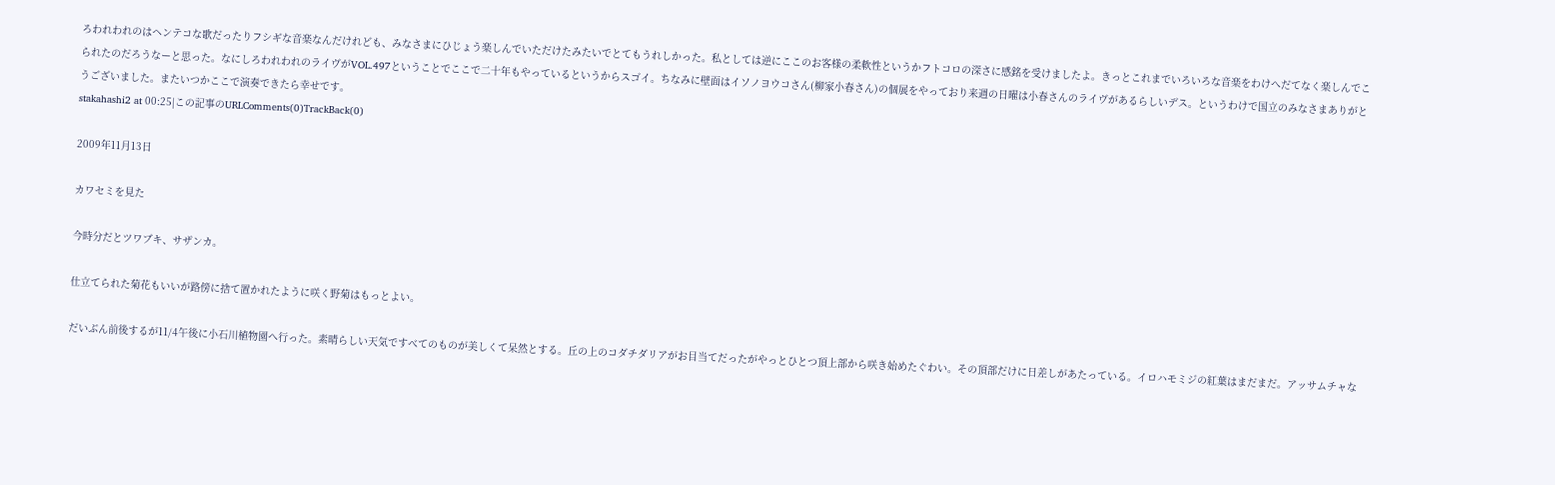ろわれわれのはヘンテコな歌だったりフシギな音楽なんだけれども、みなさまにひじょう楽しんでいただけたみたいでとてもうれしかった。私としては逆にここのお客様の柔軟性というかフトコロの深さに感銘を受けましたよ。きっとこれまでいろいろな音楽をわけへだてなく楽しんでこられたのだろうなーと思った。なにしろわれわれのライヴがVOL.497ということでここで二十年もやっているというからスゴイ。ちなみに壁面はイソノヨウコさん(柳家小春さん)の個展をやっており来週の日曜は小春さんのライヴがあるらしいデス。というわけで国立のみなさまありがとうございました。またいつかここで演奏できたら幸せです。
stakahashi2 at 00:25|この記事のURLComments(0)TrackBack(0)

2009年11月13日

カワセミを見た

今時分だとツワブキ、サザンカ。

仕立てられた菊花もいいが路傍に捨て置かれたように咲く野菊はもっとよい。

だいぶん前後するが11/4午後に小石川植物園へ行った。素晴らしい天気ですべてのものが美しくて呆然とする。丘の上のコダチダリアがお目当てだったがやっとひとつ頂上部から咲き始めたぐわい。その頂部だけに日差しがあたっている。イロハモミジの紅葉はまだまだ。アッサムチャな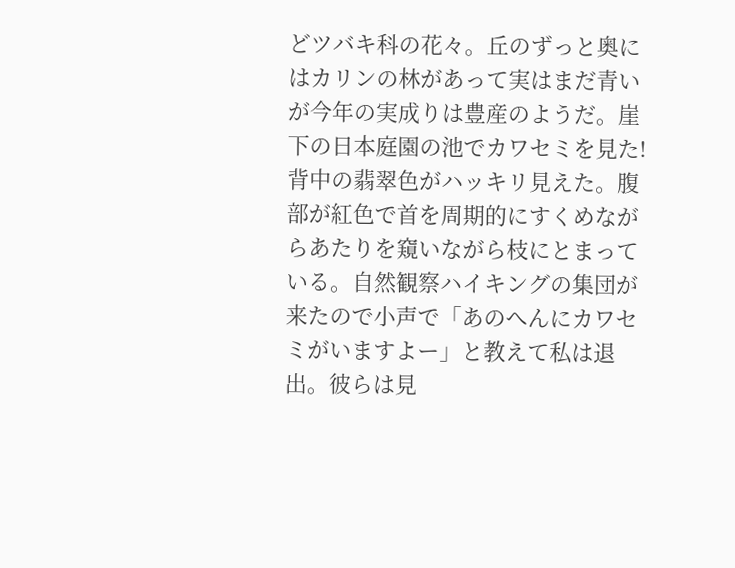どツバキ科の花々。丘のずっと奥にはカリンの林があって実はまだ青いが今年の実成りは豊産のようだ。崖下の日本庭園の池でカワセミを見た!背中の翡翠色がハッキリ見えた。腹部が紅色で首を周期的にすくめながらあたりを窺いながら枝にとまっている。自然観察ハイキングの集団が来たので小声で「あのへんにカワセミがいますよー」と教えて私は退出。彼らは見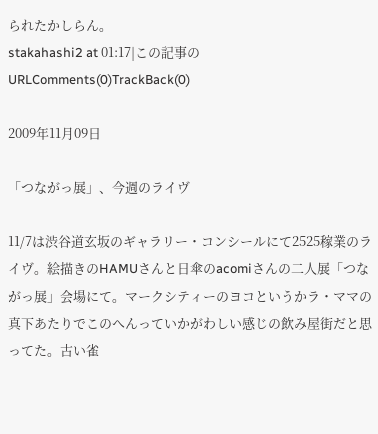られたかしらん。
stakahashi2 at 01:17|この記事のURLComments(0)TrackBack(0)

2009年11月09日

「つながっ展」、今週のライヴ

11/7は渋谷道玄坂のギャラリー・コンシールにて2525稼業のライヴ。絵描きのHAMUさんと日傘のacomiさんの二人展「つながっ展」会場にて。マークシティーのヨコというかラ・ママの真下あたりでこのへんっていかがわしい感じの飲み屋街だと思ってた。古い雀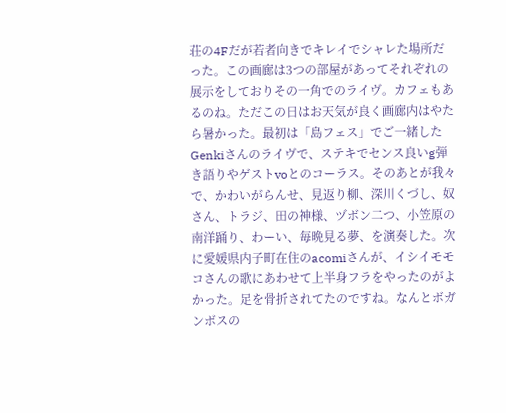荘の4Fだが若者向きでキレイでシャレた場所だった。この画廊は3つの部屋があってそれぞれの展示をしておりその一角でのライヴ。カフェもあるのね。ただこの日はお天気が良く画廊内はやたら暑かった。最初は「島フェス」でご一緒したGenkiさんのライヴで、ステキでセンス良いg弾き語りやゲストvoとのコーラス。そのあとが我々で、かわいがらんせ、見返り柳、深川くづし、奴さん、トラジ、田の神様、ヅボン二つ、小笠原の南洋踊り、わーい、毎晩見る夢、を演奏した。次に愛媛県内子町在住のacomiさんが、イシイモモコさんの歌にあわせて上半身フラをやったのがよかった。足を骨折されてたのですね。なんとボガンボスの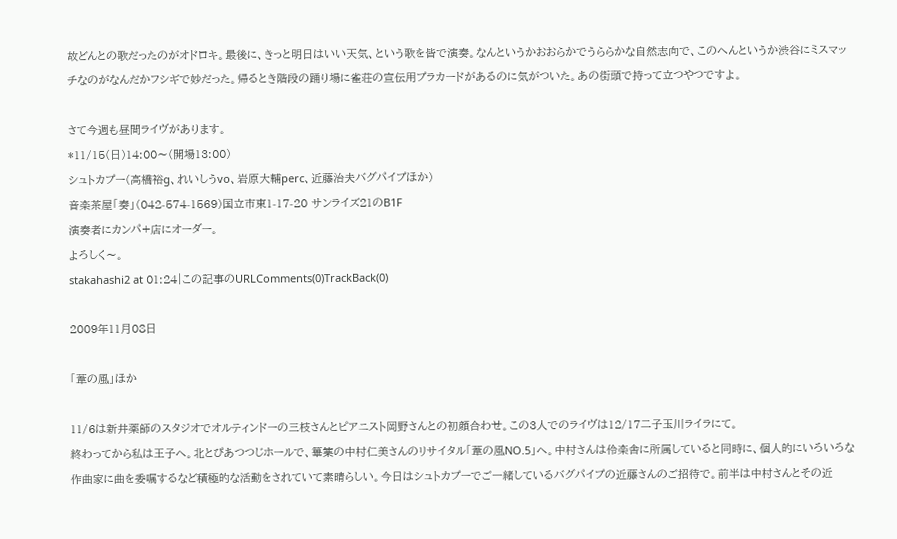故どんとの歌だったのがオドロキ。最後に、きっと明日はいい天気、という歌を皆で演奏。なんというかおおらかでうららかな自然志向で、このへんというか渋谷にミスマッチなのがなんだかフシギで妙だった。帰るとき階段の踊り場に雀荘の宣伝用プラカードがあるのに気がついた。あの街頭で持って立つやつですよ。

さて今週も昼間ライヴがあります。
*11/15(日)14:00〜(開場13:00)
シュトカプー(高橋裕g、れいしうvo、岩原大輔perc、近藤治夫バグパイプほか)
音楽茶屋「奏」(042-574-1569)国立市東1-17-20 サンライズ21のB1F
演奏者にカンパ+店にオーダー。
よろしく〜。
stakahashi2 at 01:24|この記事のURLComments(0)TrackBack(0)

2009年11月08日

「葦の風」ほか

11/6は新井薬師のスタジオでオルティンドーの三枝さんとピアニスト岡野さんとの初顔合わせ。この3人でのライヴは12/17二子玉川ライラにて。
終わってから私は王子へ。北とぴあつつじホールで、篳篥の中村仁美さんのリサイタル「葦の風NO.5」へ。中村さんは伶楽舎に所属していると同時に、個人的にいろいろな作曲家に曲を委嘱するなど積極的な活動をされていて素晴らしい。今日はシュトカプーでご一緒しているバグパイプの近藤さんのご招待で。前半は中村さんとその近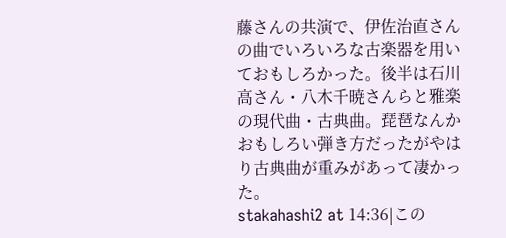藤さんの共演で、伊佐治直さんの曲でいろいろな古楽器を用いておもしろかった。後半は石川高さん・八木千暁さんらと雅楽の現代曲・古典曲。琵琶なんかおもしろい弾き方だったがやはり古典曲が重みがあって凄かった。
stakahashi2 at 14:36|この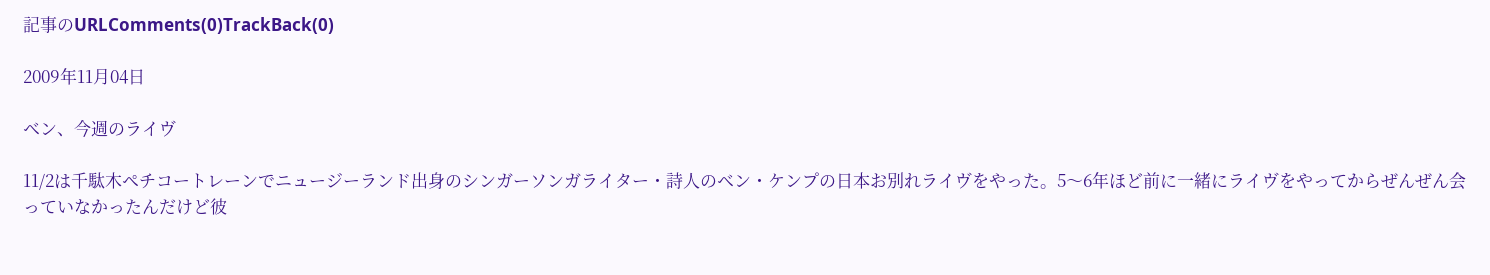記事のURLComments(0)TrackBack(0)

2009年11月04日

ベン、今週のライヴ

11/2は千駄木ペチコートレーンでニュージーランド出身のシンガーソンガライター・詩人のベン・ケンプの日本お別れライヴをやった。5〜6年ほど前に一緒にライヴをやってからぜんぜん会っていなかったんだけど彼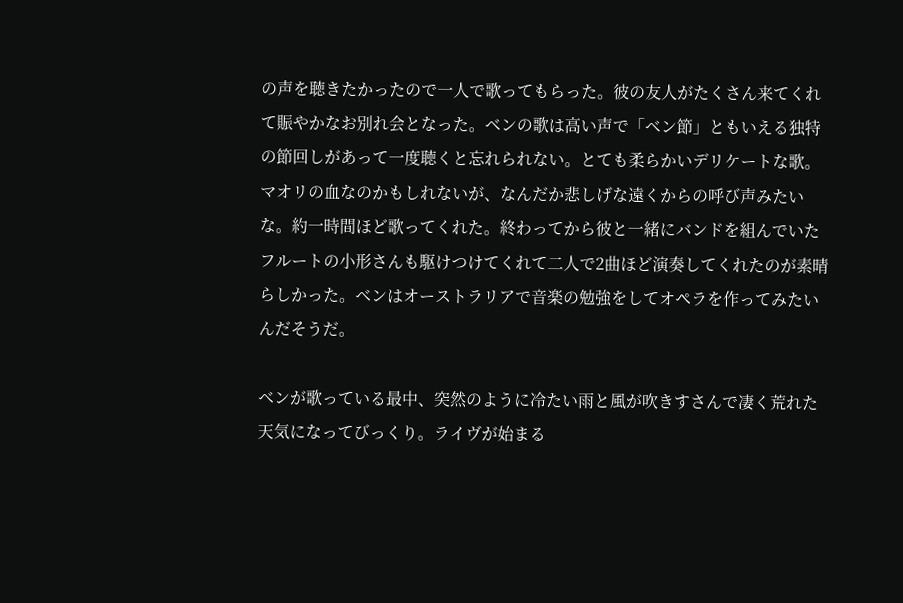の声を聴きたかったので一人で歌ってもらった。彼の友人がたくさん来てくれて賑やかなお別れ会となった。ベンの歌は高い声で「ベン節」ともいえる独特の節回しがあって一度聴くと忘れられない。とても柔らかいデリケートな歌。マオリの血なのかもしれないが、なんだか悲しげな遠くからの呼び声みたいな。約一時間ほど歌ってくれた。終わってから彼と一緒にバンドを組んでいたフルートの小形さんも駆けつけてくれて二人で2曲ほど演奏してくれたのが素晴らしかった。ベンはオーストラリアで音楽の勉強をしてオペラを作ってみたいんだそうだ。

ベンが歌っている最中、突然のように冷たい雨と風が吹きすさんで凄く荒れた天気になってびっくり。ライヴが始まる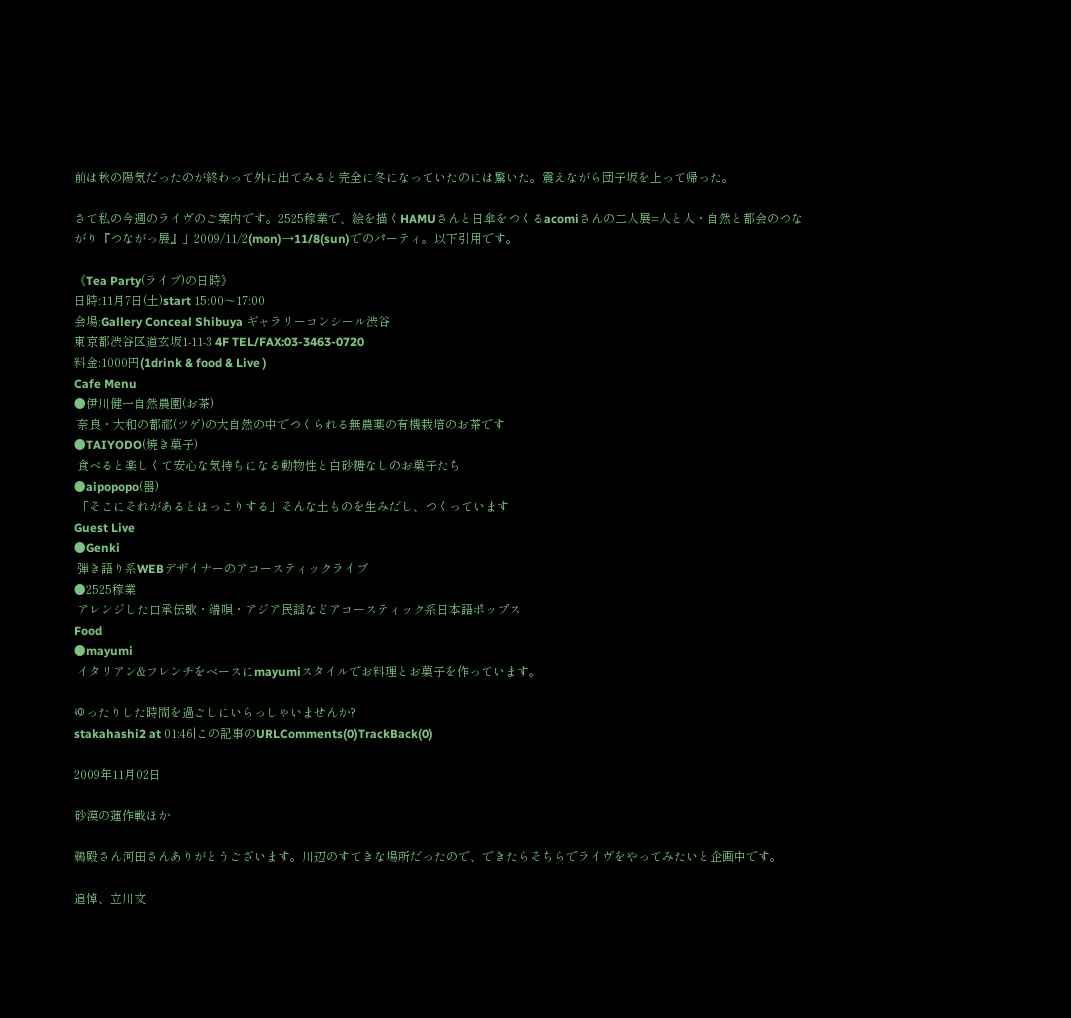前は秋の陽気だったのが終わって外に出てみると完全に冬になっていたのには驚いた。震えながら団子坂を上って帰った。

さて私の今週のライヴのご案内です。2525稼業で、絵を描くHAMUさんと日傘をつくるacomiさんの二人展=人と人・自然と都会のつながり『つながっ展』」2009/11/2(mon)→11/8(sun)でのパーティ。以下引用です。

《Tea Party(ライブ)の日時》
日時:11月7日(土)start 15:00〜17:00
会場:Gallery Conceal Shibuya ギャラリーコンシール渋谷
東京都渋谷区道玄坂1-11-3 4F TEL/FAX:03-3463-0720
料金:1000円(1drink & food & Live )
Cafe Menu
●伊川健一自然農園(お茶)
 奈良・大和の都祁(ツゲ)の大自然の中でつくられる無農薬の有機栽培のお茶です
●TAIYODO(焼き菓子)
 食べると楽しくて安心な気持ちになる動物性と白砂糖なしのお菓子たち
●aipopopo(器)
 「そこにそれがあるとほっこりする」そんな土ものを生みだし、つくっています
Guest Live
●Genki
 弾き語り系WEBデザイナーのアコースティックライブ
●2525稼業
 アレンジした口承伝歌・端唄・アジア民謡などアコースティック系日本語ポップス
Food
●mayumi
 イタリアン&フレンチをベースにmayumiスタイルでお料理とお菓子を作っています。

ゆったりした時間を過ごしにいらっしゃいませんか?
stakahashi2 at 01:46|この記事のURLComments(0)TrackBack(0)

2009年11月02日

砂漠の蓮作戦ほか

鵜殿さん河田さんありがとうございます。川辺のすてきな場所だったので、できたらそちらでライヴをやってみたいと企画中です。

追悼、立川文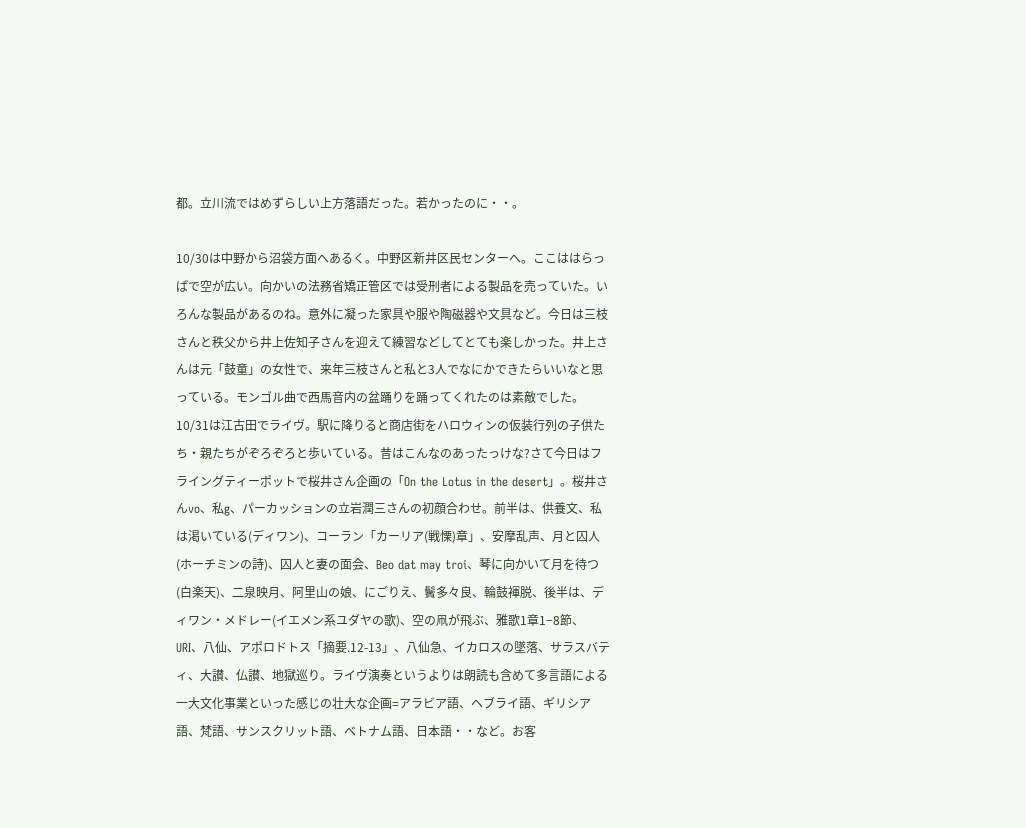都。立川流ではめずらしい上方落語だった。若かったのに・・。

10/30は中野から沼袋方面へあるく。中野区新井区民センターへ。ここははらっぱで空が広い。向かいの法務省矯正管区では受刑者による製品を売っていた。いろんな製品があるのね。意外に凝った家具や服や陶磁器や文具など。今日は三枝さんと秩父から井上佐知子さんを迎えて練習などしてとても楽しかった。井上さんは元「鼓童」の女性で、来年三枝さんと私と3人でなにかできたらいいなと思っている。モンゴル曲で西馬音内の盆踊りを踊ってくれたのは素敵でした。
10/31は江古田でライヴ。駅に降りると商店街をハロウィンの仮装行列の子供たち・親たちがぞろぞろと歩いている。昔はこんなのあったっけな?さて今日はフライングティーポットで桜井さん企画の「On the Lotus in the desert」。桜井さんvo、私g、パーカッションの立岩潤三さんの初顔合わせ。前半は、供養文、私は渇いている(ディワン)、コーラン「カーリア(戦慄)章」、安摩乱声、月と囚人(ホーチミンの詩)、囚人と妻の面会、Beo dat may troi、琴に向かいて月を待つ(白楽天)、二泉映月、阿里山の娘、にごりえ、鬢多々良、輪鼓褌脱、後半は、ディワン・メドレー(イエメン系ユダヤの歌)、空の凧が飛ぶ、雅歌1章1−8節、URI、八仙、アポロドトス「摘要.12-13」、八仙急、イカロスの墜落、サラスバティ、大讃、仏讃、地獄巡り。ライヴ演奏というよりは朗読も含めて多言語による一大文化事業といった感じの壮大な企画=アラビア語、ヘブライ語、ギリシア語、梵語、サンスクリット語、ベトナム語、日本語・・など。お客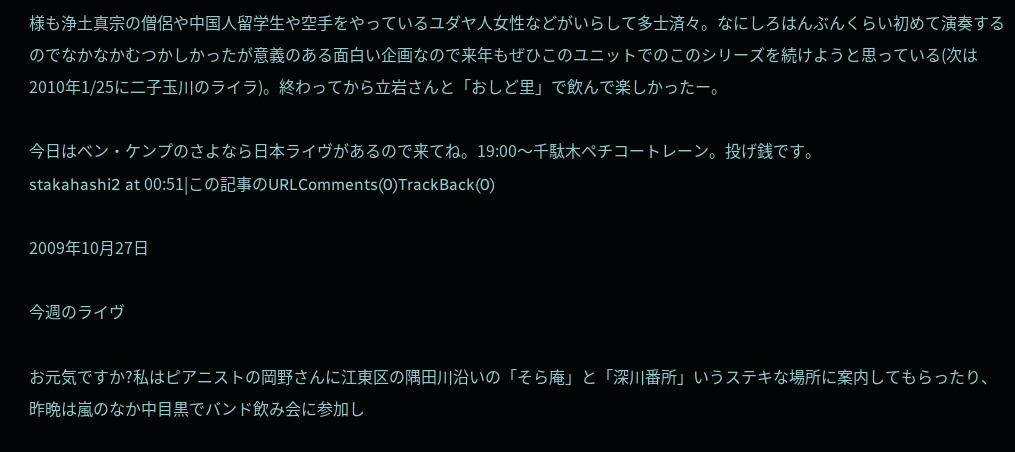様も浄土真宗の僧侶や中国人留学生や空手をやっているユダヤ人女性などがいらして多士済々。なにしろはんぶんくらい初めて演奏するのでなかなかむつかしかったが意義のある面白い企画なので来年もぜひこのユニットでのこのシリーズを続けようと思っている(次は2010年1/25に二子玉川のライラ)。終わってから立岩さんと「おしど里」で飲んで楽しかったー。

今日はベン・ケンプのさよなら日本ライヴがあるので来てね。19:00〜千駄木ペチコートレーン。投げ銭です。
stakahashi2 at 00:51|この記事のURLComments(0)TrackBack(0)

2009年10月27日

今週のライヴ

お元気ですか?私はピアニストの岡野さんに江東区の隅田川沿いの「そら庵」と「深川番所」いうステキな場所に案内してもらったり、昨晩は嵐のなか中目黒でバンド飲み会に参加し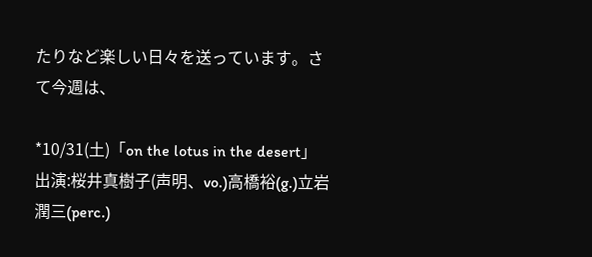たりなど楽しい日々を送っています。さて今週は、

*10/31(土)「on the lotus in the desert」
出演:桜井真樹子(声明、vo.)高橋裕(g.)立岩潤三(perc.)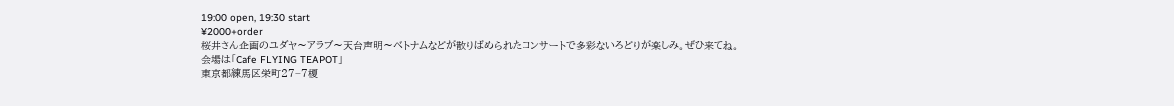19:00 open, 19:30 start
¥2000+order
桜井さん企画のユダヤ〜アラブ〜天台声明〜ベトナムなどが散りばめられたコンサートで多彩ないろどりが楽しみ。ぜひ来てね。
会場は「Cafe FLYING TEAPOT」
東京都練馬区栄町27−7榎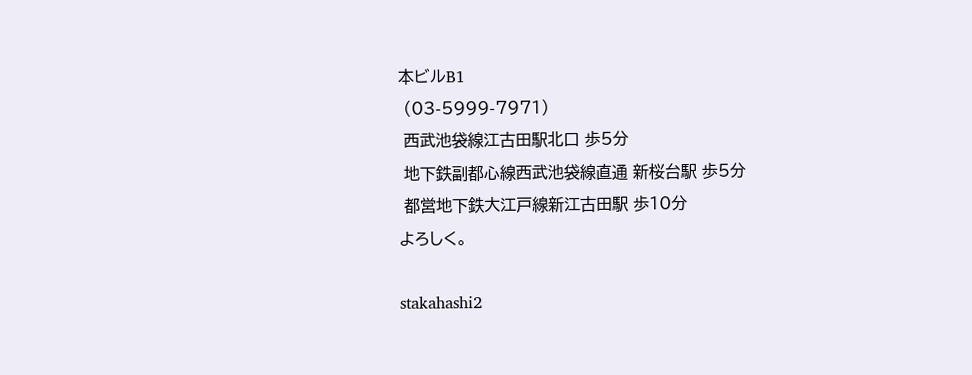本ビルB1
 (03-5999-7971)
 西武池袋線江古田駅北口 歩5分
 地下鉄副都心線西武池袋線直通 新桜台駅 歩5分
 都営地下鉄大江戸線新江古田駅 歩10分
よろしく。

stakahashi2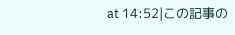at 14:52|この記事の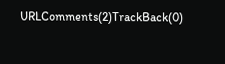URLComments(2)TrackBack(0)